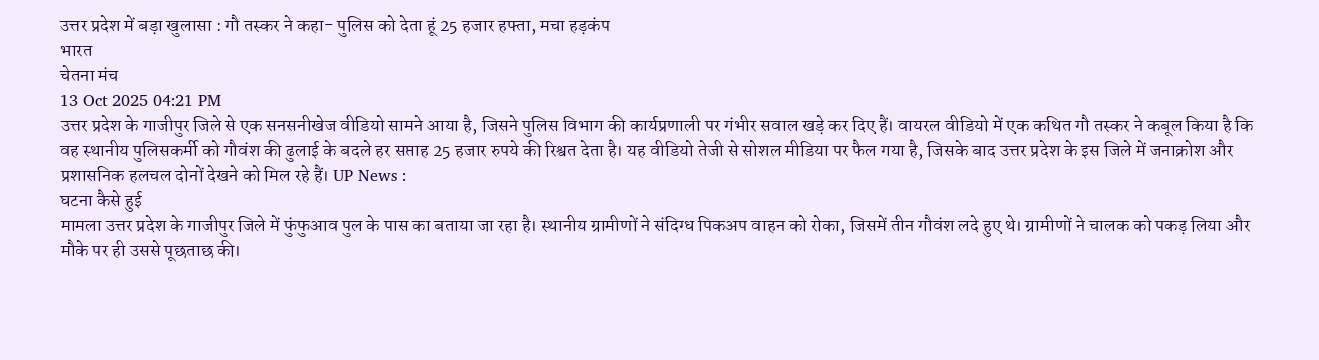उत्तर प्रदेश में बड़ा खुलासा : गौ तस्कर ने कहा- पुलिस को देता हूं 25 हजार हफ्ता, मचा हड़कंप
भारत
चेतना मंच
13 Oct 2025 04:21 PM
उत्तर प्रदेश के गाजीपुर जिले से एक सनसनीखेज वीडियो सामने आया है, जिसने पुलिस विभाग की कार्यप्रणाली पर गंभीर सवाल खड़े कर दिए हैं। वायरल वीडियो में एक कथित गौ तस्कर ने कबूल किया है कि वह स्थानीय पुलिसकर्मी को गौवंश की ढुलाई के बदले हर सप्ताह 25 हजार रुपये की रिश्वत देता है। यह वीडियो तेजी से सोशल मीडिया पर फैल गया है, जिसके बाद उत्तर प्रदेश के इस जिले में जनाक्रोश और प्रशासनिक हलचल दोनों देखने को मिल रहे हैं। UP News :
घटना कैसे हुई
मामला उत्तर प्रदेश के गाजीपुर जिले में फुंफुआव पुल के पास का बताया जा रहा है। स्थानीय ग्रामीणों ने संदिग्ध पिकअप वाहन को रोका, जिसमें तीन गौवंश लदे हुए थे। ग्रामीणों ने चालक को पकड़ लिया और मौके पर ही उससे पूछताछ की।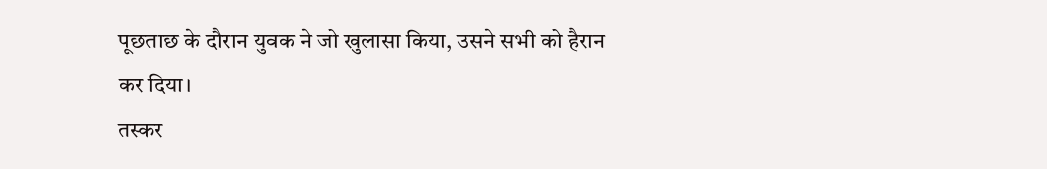पूछताछ के दौरान युवक ने जो खुलासा किया, उसने सभी को हैरान कर दिया।
तस्कर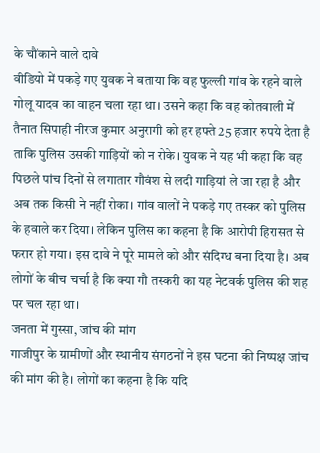के चौंकाने वाले दावे
वीडियो में पकड़े गए युवक ने बताया कि वह फुल्ली गांव के रहने वाले गोलू यादव का वाहन चला रहा था। उसने कहा कि वह कोतवाली में तैनात सिपाही नीरज कुमार अनुरागी को हर हफ्ते 25 हजार रुपये देता है ताकि पुलिस उसकी गाड़ियों को न रोके। युवक ने यह भी कहा कि वह पिछले पांच दिनों से लगातार गौवंश से लदी गाड़ियां ले जा रहा है और अब तक किसी ने नहीं रोका। गांव वालों ने पकड़े गए तस्कर को पुलिस के हवाले कर दिया। लेकिन पुलिस का कहना है कि आरोपी हिरासत से फरार हो गया। इस दावे ने पूरे मामले को और संदिग्ध बना दिया है। अब लोगों के बीच चर्चा है कि क्या गौ तस्करी का यह नेटवर्क पुलिस की शह पर चल रहा था।
जनता में गुस्सा, जांच की मांग
गाजीपुर के ग्रामीणों और स्थानीय संगठनों ने इस घटना की निष्पक्ष जांच की मांग की है। लोगों का कहना है कि यदि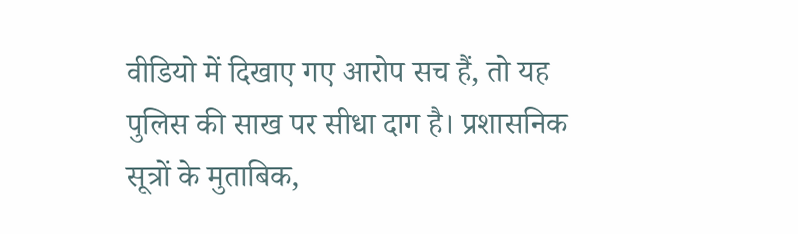वीडियो में दिखाए गए आरोप सच हैं, तो यह पुलिस की साख पर सीधा दाग है। प्रशासनिक सूत्रों के मुताबिक,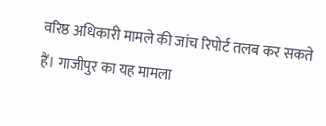वरिष्ठ अधिकारी मामले की जांच रिपोर्ट तलब कर सकते हैं। गाजीपुर का यह मामला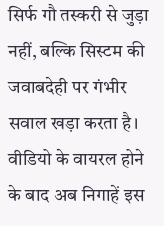सिर्फ गौ तस्करी से जुड़ा नहीं, बल्कि सिस्टम की जवाबदेही पर गंभीर सवाल खड़ा करता है। वीडियो के वायरल होने के बाद अब निगाहें इस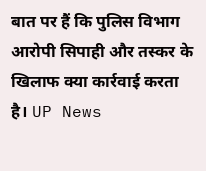बात पर हैं कि पुलिस विभाग आरोपी सिपाही और तस्कर के खिलाफ क्या कार्रवाई करता है। UP News